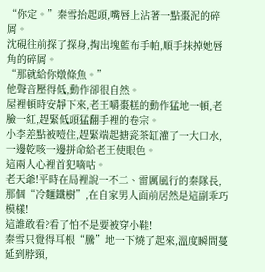“你定。”秦雪抬起頭,嘴唇上沾著一點棗泥的碎屑。
沈硯往前探了探身,掏出塊藍布手帕,順手抹掉她唇角的碎屑。
“那就給你燉條魚。”
他聲音壓得低,動作卻很自然。
屋裡頓時安靜下來,老王嚼棗糕的動作猛地一頓,老臉一紅,趕緊低頭猛翻手裡的卷宗。
小李差點被噎住,趕緊端起搪瓷茶缸灌了一大口水,一邊乾咳一邊拼命給老王使眼色。
這兩人心裡首犯嘀咕。
老天爺!平時在局裡說一不二、雷厲風行的秦隊長,那個“冷麵鐵樹”,在自家男人面前居然是這副乖巧模樣!
這誰敢看?看了怕不是要被穿小鞋!
秦雪只覺得耳根“騰”地一下燒了起來,溫度瞬間蔓延到脖頸,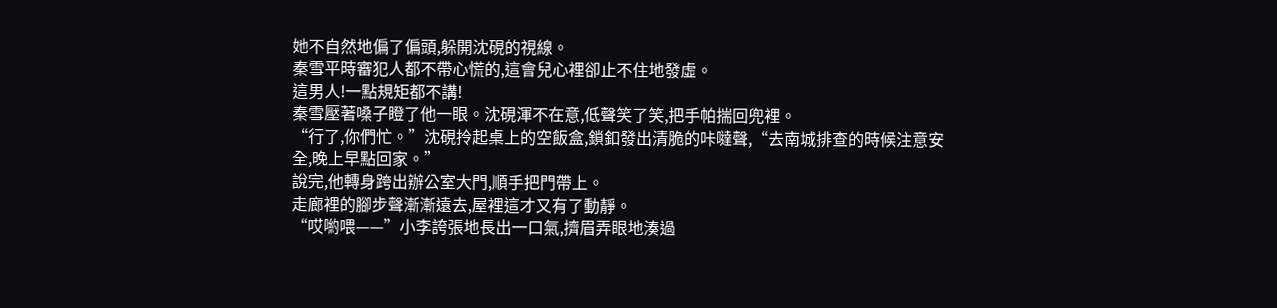她不自然地偏了偏頭,躲開沈硯的視線。
秦雪平時審犯人都不帶心慌的,這會兒心裡卻止不住地發虛。
這男人!一點規矩都不講!
秦雪壓著嗓子瞪了他一眼。沈硯渾不在意,低聲笑了笑,把手帕揣回兜裡。
“行了,你們忙。”沈硯拎起桌上的空飯盒,鎖釦發出清脆的咔噠聲,“去南城排查的時候注意安全,晚上早點回家。”
說完,他轉身跨出辦公室大門,順手把門帶上。
走廊裡的腳步聲漸漸遠去,屋裡這才又有了動靜。
“哎喲喂——”小李誇張地長出一口氣,擠眉弄眼地湊過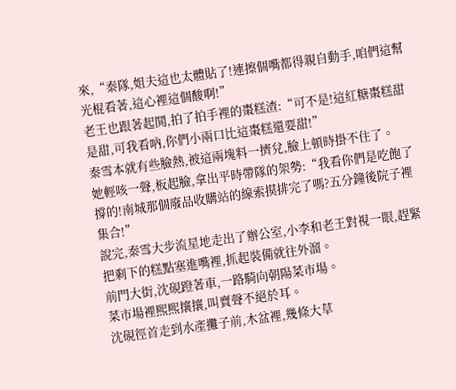來,“秦隊,姐夫這也太體貼了!連擦個嘴都得親自動手,咱們這幫光棍看著,這心裡這個酸啊!”
老王也跟著起鬨,拍了拍手裡的棗糕渣:“可不是!這紅糖棗糕甜是甜,可我看吶,你們小兩口比這棗糕還要甜!”
秦雪本就有些臉熱,被這兩塊料一擠兌,臉上頓時掛不住了。
她輕咳一聲,板起臉,拿出平時帶隊的架勢:“我看你們是吃飽了撐的!南城那個廢品收購站的線索摸排完了嗎?五分鐘後院子裡集合!”
說完,秦雪大步流星地走出了辦公室,小李和老王對視一眼,趕緊把剩下的糕點塞進嘴裡,抓起裝備就往外溜。
前門大街,沈硯蹬著車,一路騎向朝陽菜市場。
菜市場裡熙熙攘攘,叫賣聲不絕於耳。
沈硯徑首走到水產攤子前,木盆裡,幾條大草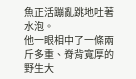魚正活蹦亂跳地吐著水泡。
他一眼相中了一條兩斤多重、脊背寬厚的野生大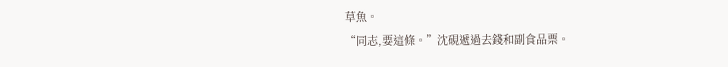草魚。
“同志,要這條。”沈硯遞過去錢和副食品票。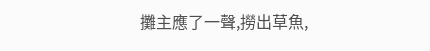攤主應了一聲,撈出草魚,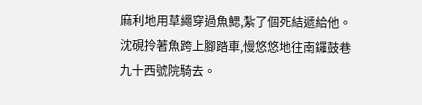麻利地用草繩穿過魚鰓,紮了個死結遞給他。
沈硯拎著魚跨上腳踏車,慢悠悠地往南鑼鼓巷九十西號院騎去。